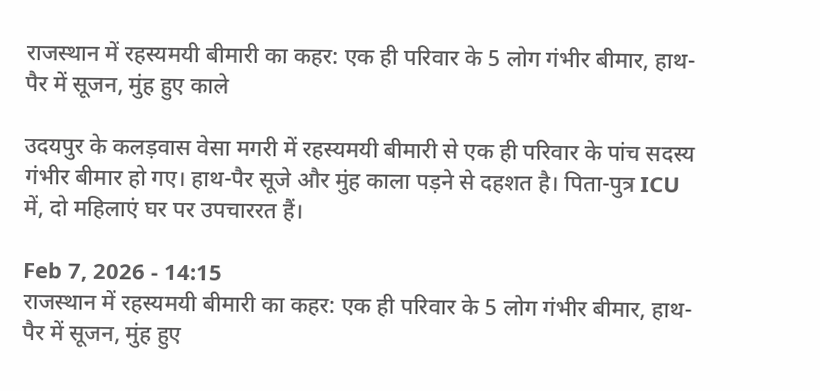राजस्थान में रहस्यमयी बीमारी का कहर: एक ही परिवार के 5 लोग गंभीर बीमार, हाथ-पैर में सूजन, मुंह हुए काले

उदयपुर के कलड़वास वेसा मगरी में रहस्यमयी बीमारी से एक ही परिवार के पांच सदस्य गंभीर बीमार हो गए। हाथ-पैर सूजे और मुंह काला पड़ने से दहशत है। पिता-पुत्र ICU में, दो महिलाएं घर पर उपचाररत हैं।

Feb 7, 2026 - 14:15
राजस्थान में रहस्यमयी बीमारी का कहर: एक ही परिवार के 5 लोग गंभीर बीमार, हाथ-पैर में सूजन, मुंह हुए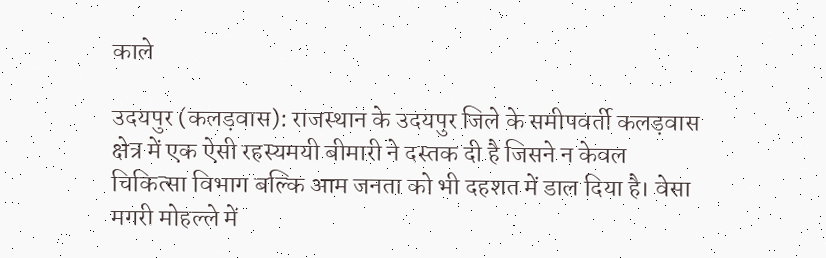काले

उदयपुर (कलड़वास): राजस्थान के उदयपुर जिले के समीपवर्ती कलड़वास क्षेत्र में एक ऐसी रहस्यमयी बीमारी ने दस्तक दी है जिसने न केवल चिकित्सा विभाग बल्कि आम जनता को भी दहशत में डाल दिया है। वेसा मगरी मोहल्ले में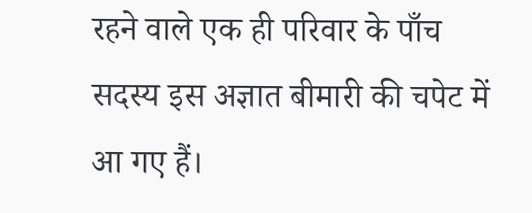रहने वाले एक ही परिवार के पाँच सदस्य इस अज्ञात बीमारी की चपेट में आ गए हैं।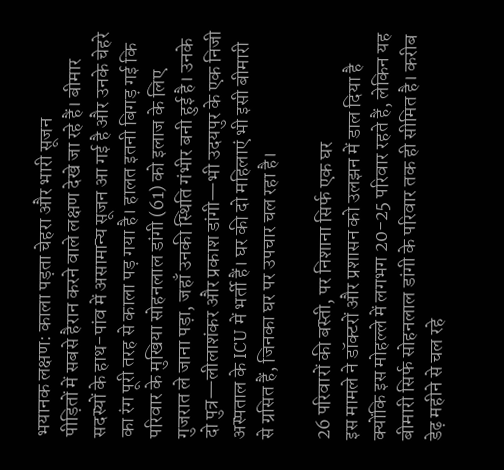भयानक लक्षण: काला पड़ता चेहरा और भारी सूजन
पीड़ितों में सबसे हैरान करने वाले लक्षण देखे जा रहे हैं। बीमार सदस्यों के हाथ-पांव में असामान्य सूजन आ गई है और उनके चेहरे का रंग पूरी तरह से काला पड़ गया है। हालत इतनी बिगड़ गई कि परिवार के मुखिया सोहनलाल डांगी (61) को इलाज के लिए गुजरात ले जाना पड़ा, जहाँ उनकी स्थिति गंभीर बनी हुई है। उनके दो पुत्र—लीलाशंकर और प्रकाश डांगी—भी उदयपुर के एक निजी अस्पताल के ICU में भर्ती हैं। घर की दो महिलाएं भी इसी बीमारी से ग्रसित हैं, जिनका घर पर उपचार चल रहा है।

26 परिवारों की बस्ती, पर निशाना सिर्फ एक घर
इस मामले ने डॉक्टरों और प्रशासन को उलझन में डाल दिया है क्योंकि इस मोहल्ले में लगभग 20-25 परिवार रहते हैं, लेकिन यह बीमारी सिर्फ सोहनलाल डांगी के परिवार तक ही सीमित है। करीब डेढ़ महीने से चल रहे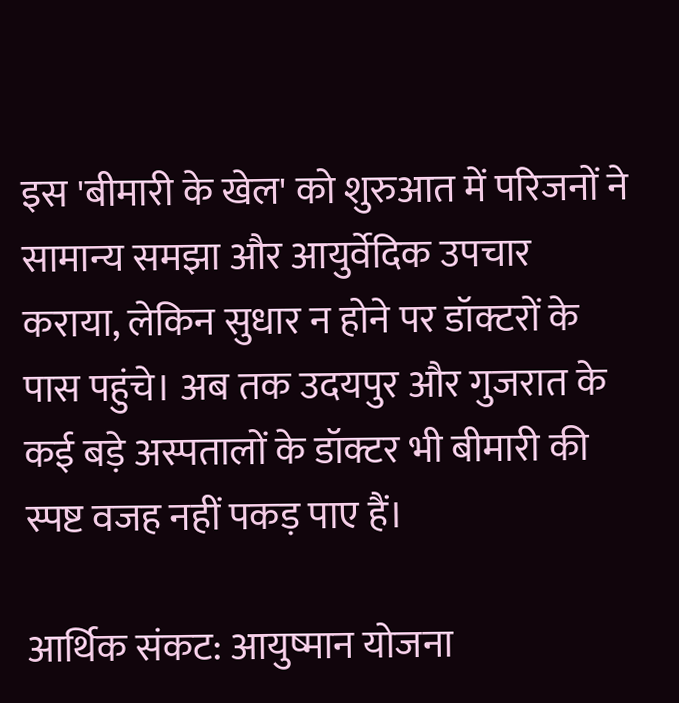इस 'बीमारी के खेल' को शुरुआत में परिजनों ने सामान्य समझा और आयुर्वेदिक उपचार कराया, लेकिन सुधार न होने पर डॉक्टरों के पास पहुंचे। अब तक उदयपुर और गुजरात के कई बड़े अस्पतालों के डॉक्टर भी बीमारी की स्पष्ट वजह नहीं पकड़ पाए हैं।

आर्थिक संकट: आयुष्मान योजना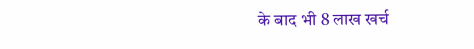के बाद भी 8 लाख खर्च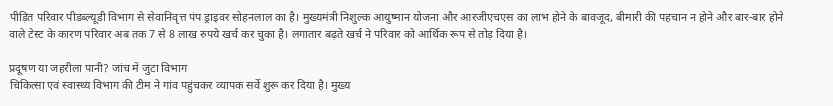पीड़ित परिवार पीडब्ल्यूडी विभाग से सेवानिवृत्त पंप ड्राइवर सोहनलाल का है। मुख्यमंत्री निशुल्क आयुष्मान योजना और आरजीएचएस का लाभ होने के बावजूद, बीमारी की पहचान न होने और बार-बार होने वाले टेस्ट के कारण परिवार अब तक 7 से 8 लाख रुपये खर्च कर चुका है। लगातार बढ़ते खर्च ने परिवार को आर्थिक रूप से तोड़ दिया है।

प्रदूषण या जहरीला पानी? जांच में जुटा विभाग
चिकित्सा एवं स्वास्थ्य विभाग की टीम ने गांव पहुंचकर व्यापक सर्वे शुरू कर दिया है। मुख्य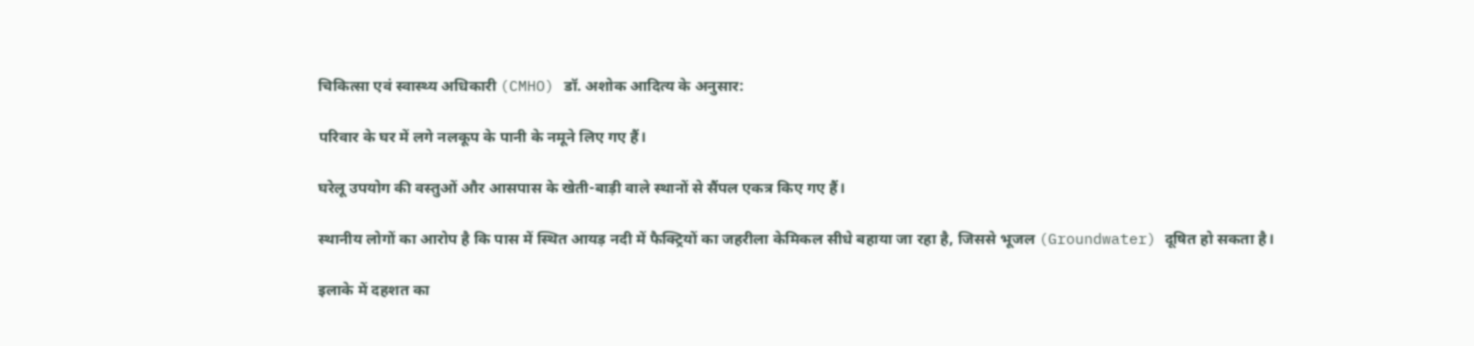चिकित्सा एवं स्वास्थ्य अधिकारी (CMHO) डॉ. अशोक आदित्य के अनुसार:

परिवार के घर में लगे नलकूप के पानी के नमूने लिए गए हैं।

घरेलू उपयोग की वस्तुओं और आसपास के खेती-बाड़ी वाले स्थानों से सैंपल एकत्र किए गए हैं।

स्थानीय लोगों का आरोप है कि पास में स्थित आयड़ नदी में फैक्ट्रियों का जहरीला केमिकल सीधे बहाया जा रहा है, जिससे भूजल (Groundwater) दूषित हो सकता है।

इलाके में दहशत का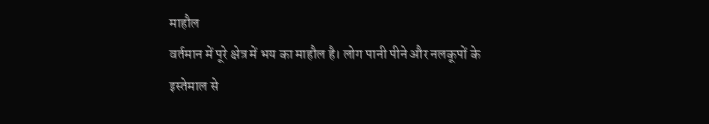माहौल
वर्तमान में पूरे क्षेत्र में भय का माहौल है। लोग पानी पीने और नलकूपों के इस्तेमाल से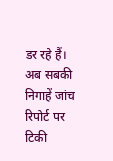डर रहे हैं। अब सबकी निगाहें जांच रिपोर्ट पर टिकी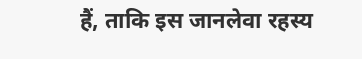हैं, ताकि इस जानलेवा रहस्य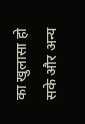का खुलासा हो सके और अन्य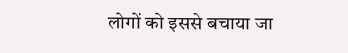लोगों को इससे बचाया जा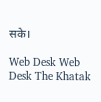सके।

Web Desk Web Desk The Khatak